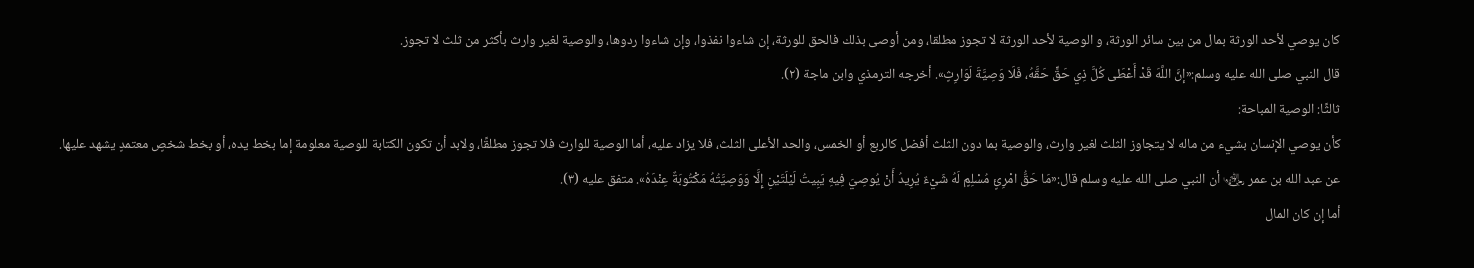كان يوصي لأحد الورثة بمال من بين سائر الورثة، و الوصية لأحد الورثة لا تجوز مطلقا، ومن أوصى بذلك فالحق للورثة، إن شاءوا نفذوا، وإن شاءوا ردوها، والوصية لغير وارث بأكثر من ثلث لا تجوز.
قال النبي صلى الله عليه وسلم:«إنَّ اللَّهَ قَدْ أَعْطَى كُلَّ ذِي حَقٍّ حَقَّهُ، فَلَا وَصِيَّةَ لَوَارِثٍ». أخرجه الترمذي وابن ماجة (٢).
ثالثًا: الوصية المباحة:
كأن يوصي الإنسان بشيء من ماله لا يتجاوز الثلث لغير وارث، والوصية بما دون الثلث أفضل كالربع أو الخمس، والحد الأعلى الثلث، فلا يزاد عليه، أما الوصية للوارث فلا تجوز مطلقًا، ولابد أن تكون الكتابة للوصية معلومة إما بخط يده، أو بخط شخصٍ معتمدٍ يشهد عليها.
عن عبد الله بن عمر ﵄ أن النبي صلى الله عليه وسلم قال:«مَا حَقُّ امْرِئٍ مُسْلِمٍ لَهُ شَيْءٌ يُرِيدُ أَنْ يُوصِيَ فِيهِ يَبِيتُ لَيْلَتَيْنِ إِلَّا وَوَصِيَّتُهُ مَكْتُوبَةٌ عِنْدَهُ». متفق عليه (٣).
أما إن كان المال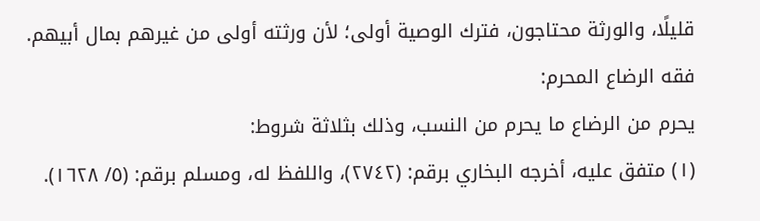قليلًا، والورثة محتاجون، فترك الوصية أولى؛ لأن ورثته أولى من غيرهم بمال أبيهم.
فقه الرضاع المحرم:
يحرم من الرضاع ما يحرم من النسب، وذلك بثلاثة شروط:
(١) متفق عليه، أخرجه البخاري برقم: (٢٧٤٢)، واللفظ له، ومسلم برقم: (٥/ ١٦٢٨).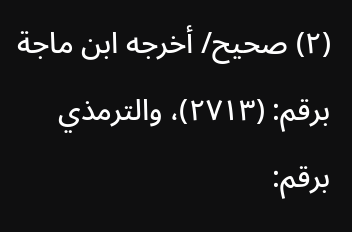(٢) صحيح/ أخرجه ابن ماجة برقم: (٢٧١٣)، والترمذي برقم: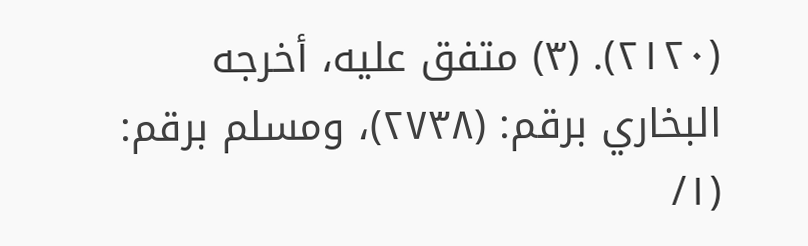(٢١٢٠). (٣) متفق عليه، أخرجه البخاري برقم: (٢٧٣٨)، ومسلم برقم: (١/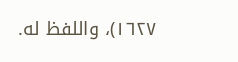١٦٢٧)، واللفظ له.